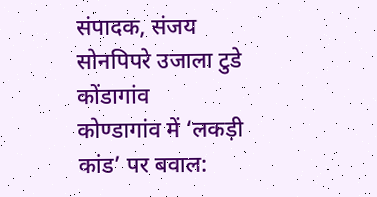संपादक, संजय सोनपिपरे उजाला टुडे कोंडागांव
कोण्डागांव में ‘लकड़ी कांड’ पर बवाल: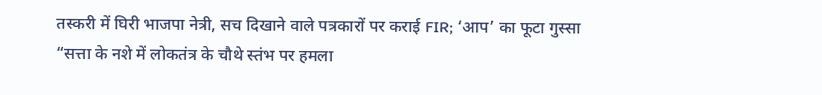तस्करी में घिरी भाजपा नेत्री, सच दिखाने वाले पत्रकारों पर कराई FIR; ‘आप’ का फूटा गुस्सा
“सत्ता के नशे में लोकतंत्र के चौथे स्तंभ पर हमला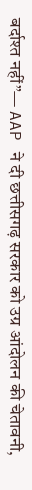बर्दाश्त नहीं”— AAP ने दी छत्तीसगढ़ सरकार को उग्र आंदोलन की चेतावनी,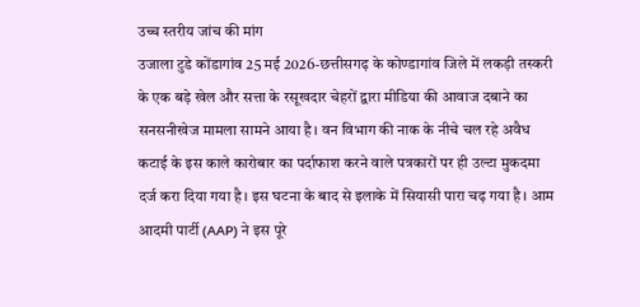उच्च स्तरीय जांच की मांग
उजाला टुडे कोंडागांव 25 मई 2026-छत्तीसगढ़ के कोण्डागांव जिले में लकड़ी तस्करी के एक बड़े खेल और सत्ता के रसूखदार चेहरों द्वारा मीडिया की आवाज दबाने का सनसनीखेज मामला सामने आया है। वन विभाग की नाक के नीचे चल रहे अवैध कटाई के इस काले कारोबार का पर्दाफाश करने वाले पत्रकारों पर ही उल्टा मुकदमा दर्ज करा दिया गया है। इस घटना के बाद से इलाके में सियासी पारा चढ़ गया है। आम आदमी पार्टी (AAP) ने इस पूरे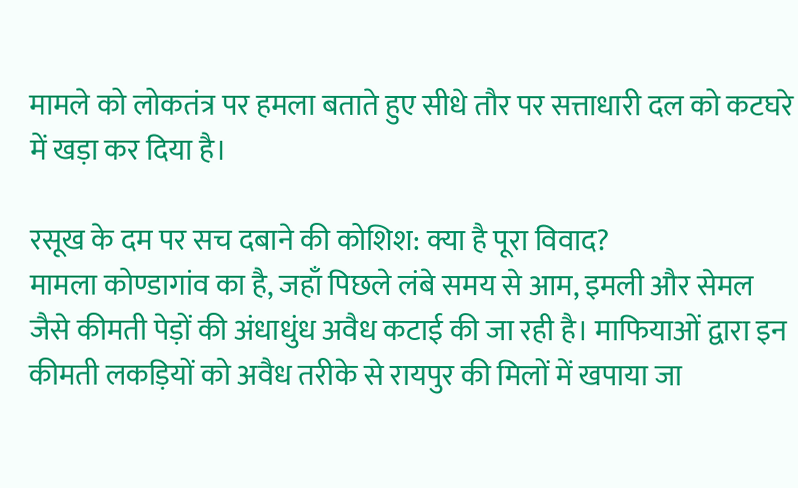मामले को लोकतंत्र पर हमला बताते हुए सीधे तौर पर सत्ताधारी दल को कटघरे में खड़ा कर दिया है।

रसूख के दम पर सच दबाने की कोशिश: क्या है पूरा विवाद?
मामला कोण्डागांव का है, जहाँ पिछले लंबे समय से आम, इमली और सेमल जैसे कीमती पेड़ों की अंधाधुंध अवैध कटाई की जा रही है। माफियाओं द्वारा इन कीमती लकड़ियों को अवैध तरीके से रायपुर की मिलों में खपाया जा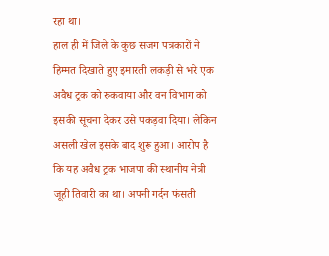रहा था।
हाल ही में जिले के कुछ सजग पत्रकारों ने हिम्मत दिखाते हुए इमारती लकड़ी से भरे एक अवैध ट्रक को रुकवाया और वन विभाग को इसकी सूचना देकर उसे पकड़वा दिया। लेकिन असली खेल इसके बाद शुरू हुआ। आरोप है कि यह अवैध ट्रक भाजपा की स्थानीय नेत्री जूही तिवारी का था। अपनी गर्दन फंसती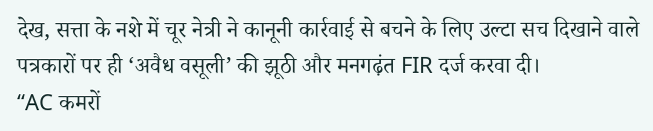देख, सत्ता के नशे में चूर नेत्री ने कानूनी कार्रवाई से बचने के लिए उल्टा सच दिखाने वाले पत्रकारों पर ही ‘अवैध वसूली’ की झूठी और मनगढ़ंत FIR दर्ज करवा दी।
“AC कमरों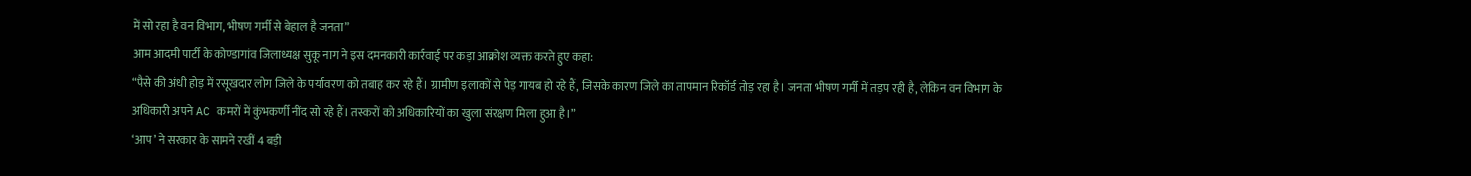में सो रहा है वन विभाग, भीषण गर्मी से बेहाल है जनता”
आम आदमी पार्टी के कोण्डागांव जिलाध्यक्ष सुकू नाग ने इस दमनकारी कार्रवाई पर कड़ा आक्रोश व्यक्त करते हुए कहा:
“पैसे की अंधी होड़ में रसूखदार लोग जिले के पर्यावरण को तबाह कर रहे हैं। ग्रामीण इलाकों से पेड़ गायब हो रहे हैं, जिसके कारण जिले का तापमान रिकॉर्ड तोड़ रहा है। जनता भीषण गर्मी में तड़प रही है, लेकिन वन विभाग के अधिकारी अपने AC कमरों में कुंभकर्णी नींद सो रहे हैं। तस्करों को अधिकारियों का खुला संरक्षण मिला हुआ है।”
‘आप’ ने सरकार के सामने रखीं 4 बड़ी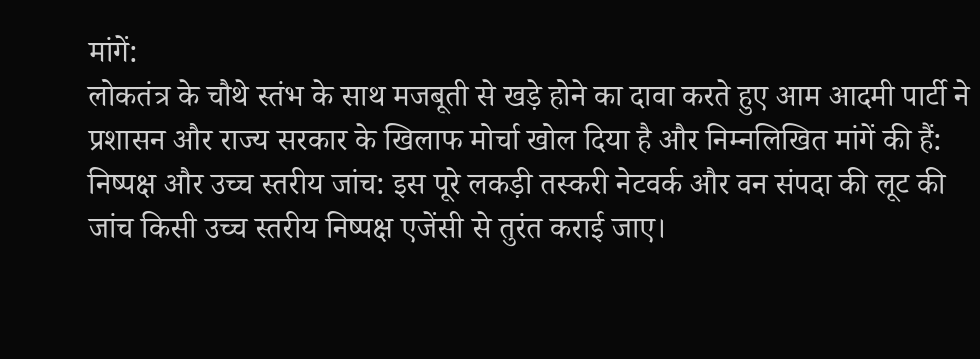मांगें:
लोकतंत्र के चौथे स्तंभ के साथ मजबूती से खड़े होने का दावा करते हुए आम आदमी पार्टी ने प्रशासन और राज्य सरकार के खिलाफ मोर्चा खोल दिया है और निम्नलिखित मांगें की हैं:
निष्पक्ष और उच्च स्तरीय जांच: इस पूरे लकड़ी तस्करी नेटवर्क और वन संपदा की लूट की जांच किसी उच्च स्तरीय निष्पक्ष एजेंसी से तुरंत कराई जाए।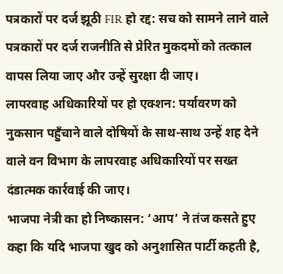पत्रकारों पर दर्ज झूठी FIR हो रद्द: सच को सामने लाने वाले पत्रकारों पर दर्ज राजनीति से प्रेरित मुकदमों को तत्काल वापस लिया जाए और उन्हें सुरक्षा दी जाए।
लापरवाह अधिकारियों पर हो एक्शन: पर्यावरण को नुकसान पहुँचाने वाले दोषियों के साथ-साथ उन्हें शह देने वाले वन विभाग के लापरवाह अधिकारियों पर सख्त दंडात्मक कार्रवाई की जाए।
भाजपा नेत्री का हो निष्कासन: ‘आप’ ने तंज कसते हुए कहा कि यदि भाजपा खुद को अनुशासित पार्टी कहती है,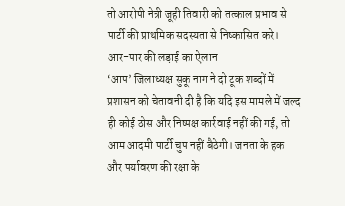तो आरोपी नेत्री जूही तिवारी को तत्काल प्रभाव से पार्टी की प्राथमिक सदस्यता से निष्कासित करे।
आर-पार की लड़ाई का ऐलान
‘आप’ जिलाध्यक्ष सुकू नाग ने दो टूक शब्दों में प्रशासन को चेतावनी दी है कि यदि इस मामले में जल्द ही कोई ठोस और निष्पक्ष कार्रवाई नहीं की गई, तो आम आदमी पार्टी चुप नहीं बैठेगी। जनता के हक और पर्यावरण की रक्षा के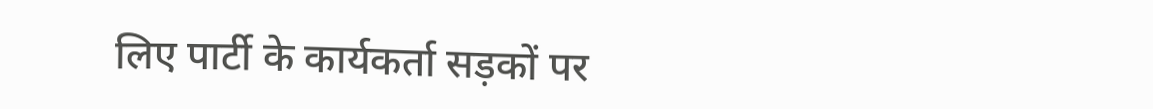लिए पार्टी के कार्यकर्ता सड़कों पर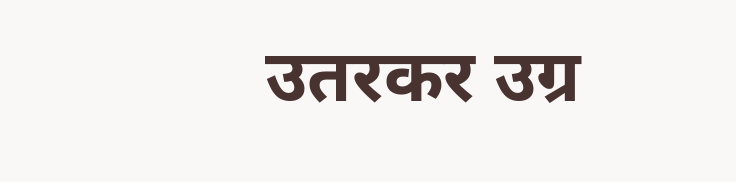उतरकर उग्र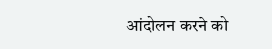आंदोलन करने को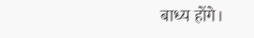बाध्य होंगे।